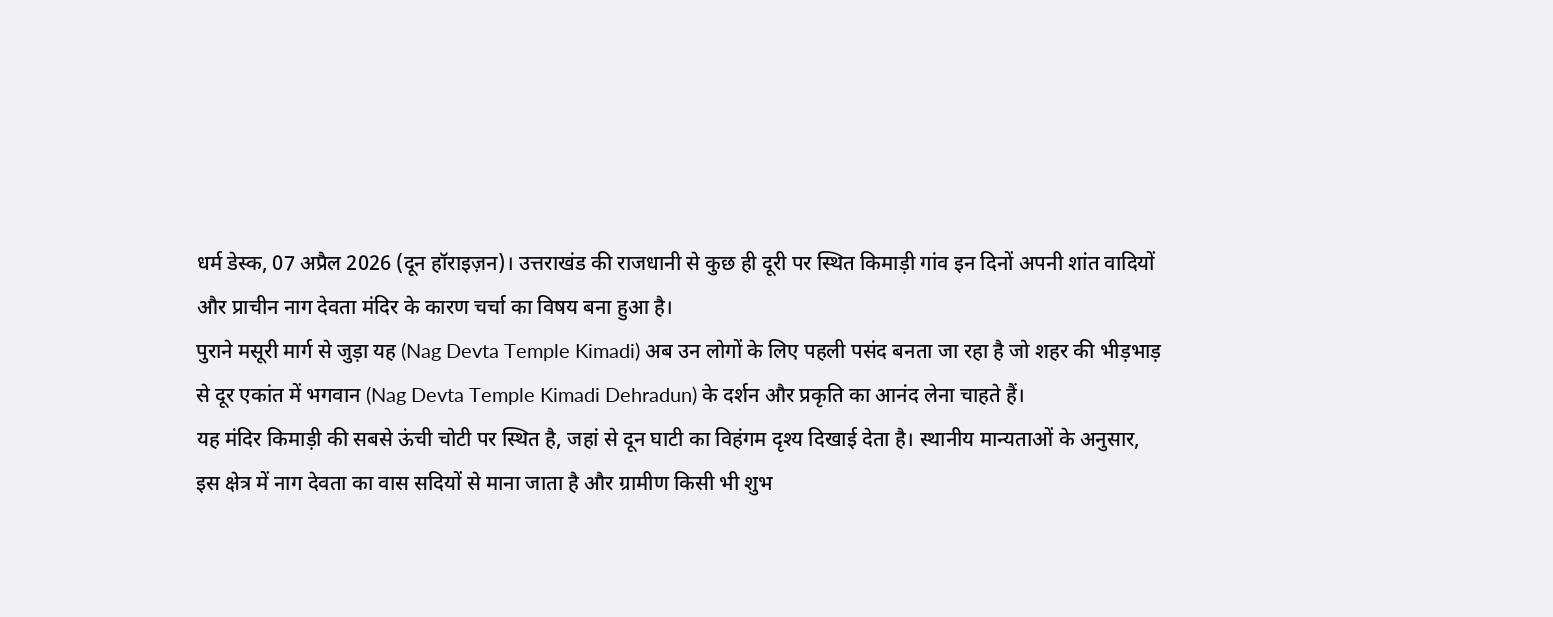धर्म डेस्क, 07 अप्रैल 2026 (दून हॉराइज़न)। उत्तराखंड की राजधानी से कुछ ही दूरी पर स्थित किमाड़ी गांव इन दिनों अपनी शांत वादियों और प्राचीन नाग देवता मंदिर के कारण चर्चा का विषय बना हुआ है।
पुराने मसूरी मार्ग से जुड़ा यह (Nag Devta Temple Kimadi) अब उन लोगों के लिए पहली पसंद बनता जा रहा है जो शहर की भीड़भाड़ से दूर एकांत में भगवान (Nag Devta Temple Kimadi Dehradun) के दर्शन और प्रकृति का आनंद लेना चाहते हैं।
यह मंदिर किमाड़ी की सबसे ऊंची चोटी पर स्थित है, जहां से दून घाटी का विहंगम दृश्य दिखाई देता है। स्थानीय मान्यताओं के अनुसार, इस क्षेत्र में नाग देवता का वास सदियों से माना जाता है और ग्रामीण किसी भी शुभ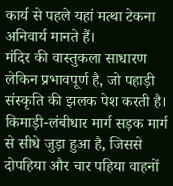कार्य से पहले यहां मत्था टेकना अनिवार्य मानते हैं।
मंदिर की वास्तुकला साधारण लेकिन प्रभावपूर्ण है, जो पहाड़ी संस्कृति की झलक पेश करती है। किमाड़ी-लंबीधार मार्ग सड़क मार्ग से सीधे जुड़ा हुआ है, जिससे दोपहिया और चार पहिया वाहनों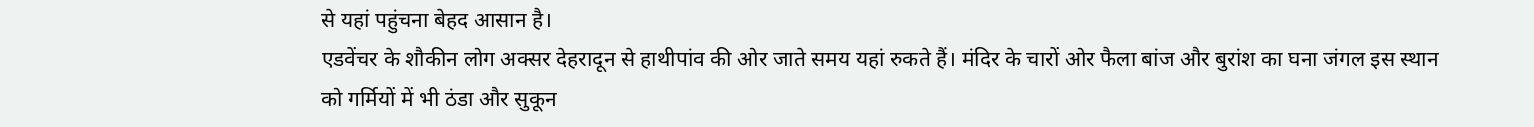से यहां पहुंचना बेहद आसान है।
एडवेंचर के शौकीन लोग अक्सर देहरादून से हाथीपांव की ओर जाते समय यहां रुकते हैं। मंदिर के चारों ओर फैला बांज और बुरांश का घना जंगल इस स्थान को गर्मियों में भी ठंडा और सुकून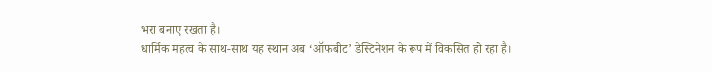भरा बनाए रखता है।
धार्मिक महत्व के साथ-साथ यह स्थान अब ‘ऑफबीट’ डेस्टिनेशन के रूप में विकसित हो रहा है।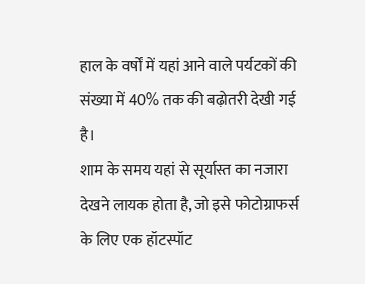हाल के वर्षों में यहां आने वाले पर्यटकों की संख्या में 40% तक की बढ़ोतरी देखी गई है।
शाम के समय यहां से सूर्यास्त का नजारा देखने लायक होता है, जो इसे फोटोग्राफर्स के लिए एक हॉटस्पॉट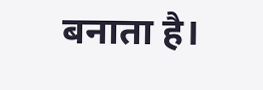बनाता है।